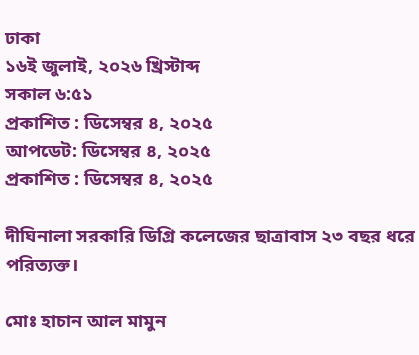ঢাকা
১৬ই জুলাই, ২০২৬ খ্রিস্টাব্দ
সকাল ৬:৫১
প্রকাশিত : ডিসেম্বর ৪, ২০২৫
আপডেট: ডিসেম্বর ৪, ২০২৫
প্রকাশিত : ডিসেম্বর ৪, ২০২৫

দীঘিনালা সরকারি ডিগ্রি কলেজের ছাত্রাবাস ২৩ বছর ধরে পরিত্যক্ত।

মোঃ হাচান আল মামুন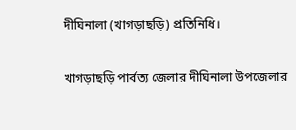দীঘিনালা (খাগড়াছড়ি) প্রতিনিধি।

খাগড়াছড়ি পার্বত্য জেলার দীঘিনালা উপজেলার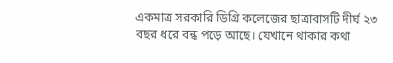একমাত্র সরকারি ডিগ্রি কলেজের ছাত্রাবাসটি দীর্ঘ ২৩ বছর ধরে বন্ধ পড়ে আছে। যেখানে থাকার কথা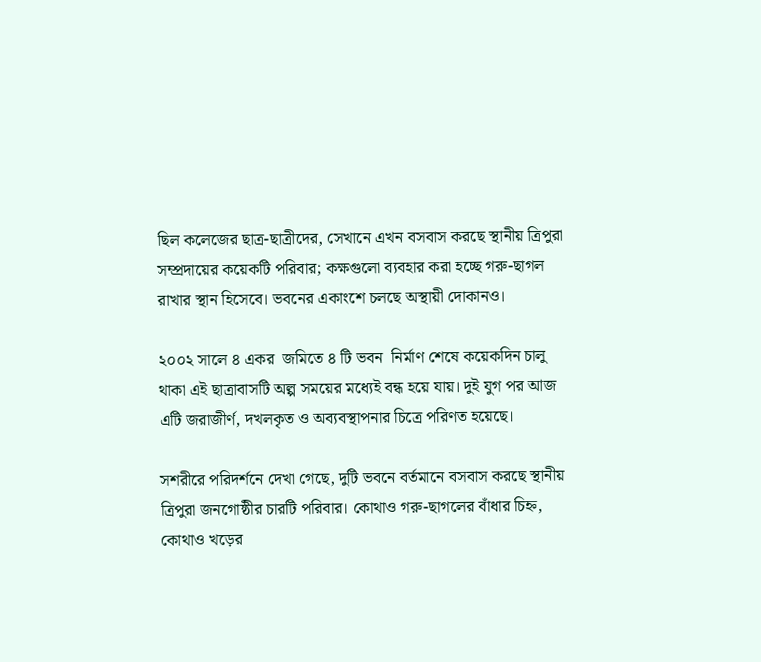ছিল কলেজের ছাত্র-ছাত্রীদের, সেখানে এখন বসবাস করছে স্থানীয় ত্রিপুরা সম্প্রদায়ের কয়েকটি পরিবার; কক্ষগুলো ব্যবহার করা হচ্ছে গরু-ছাগল রাখার স্থান হিসেবে। ভবনের একাংশে চলছে অস্থায়ী দোকানও।

২০০২ সালে ৪ একর  জমিতে ৪ টি ভবন  নির্মাণ শেষে কয়েকদিন চালু থাকা এই ছাত্রাবাসটি অল্প সময়ের মধ্যেই বন্ধ হয়ে যায়। দুই যুগ পর আজ এটি জরাজীর্ণ, দখলকৃত ও অব্যবস্থাপনার চিত্রে পরিণত হয়েছে।

সশরীরে পরিদর্শনে দেখা গেছে, দুটি ভবনে বর্তমানে বসবাস করছে স্থানীয় ত্রিপুরা জনগোষ্ঠীর চারটি পরিবার। কোথাও গরু-ছাগলের বাঁধার চিহ্ন, কোথাও খড়ের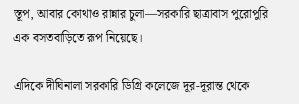স্তূপ, আবার কোথাও রান্নার চুলা—সরকারি ছাত্রাবাস পুরোপুরি এক বসতবাড়িতে রূপ নিয়েছে।

এদিকে দীঘিনালা সরকারি ডিগ্রি কলেজে দূর-দূরান্ত থেকে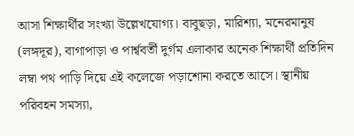আসা শিক্ষার্থীর সংখ্যা উল্লেখযোগ্য। বাবুছড়া, মারিশ্যা, মনেরমানুষ (লঙ্গদূর), বাগাপাড়া ও পার্শ্ববর্তী দুর্গম এলাকার অনেক শিক্ষার্থী প্রতিদিন লম্বা পথ পাড়ি দিয়ে এই কলেজে পড়াশোনা করতে আসে। স্থানীয় পরিবহন সমস্যা,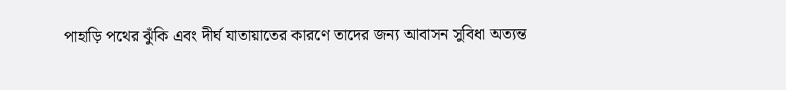পাহাড়ি পথের ঝুঁকি এবং দীর্ঘ যাতায়াতের কারণে তাদের জন্য আবাসন সুবিধা অত্যন্ত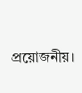প্রয়োজনীয়।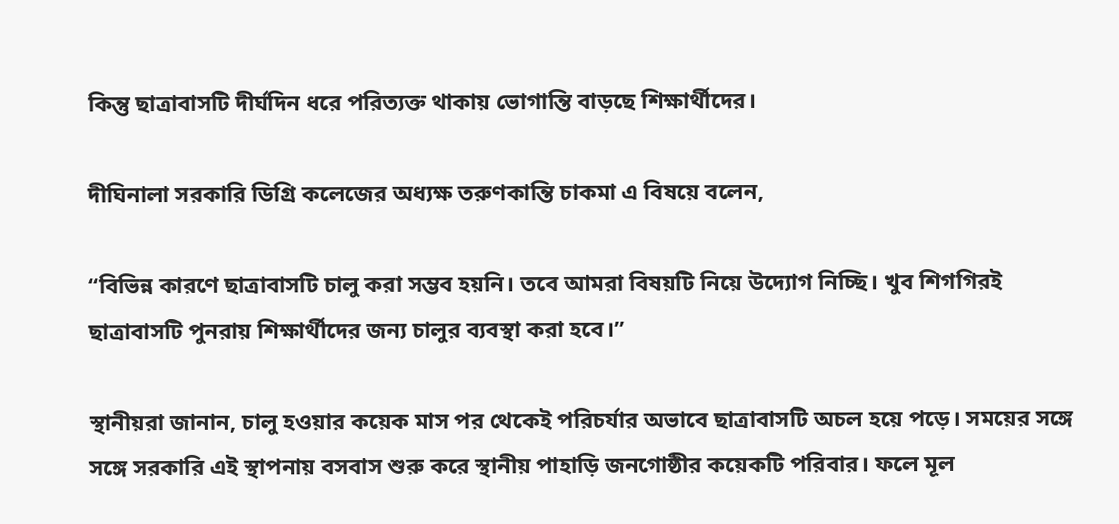কিন্তু ছাত্রাবাসটি দীর্ঘদিন ধরে পরিত্যক্ত থাকায় ভোগান্তি বাড়ছে শিক্ষার্থীদের।

দীঘিনালা সরকারি ডিগ্রি কলেজের অধ্যক্ষ তরুণকান্তি চাকমা এ বিষয়ে বলেন,

“বিভিন্ন কারণে ছাত্রাবাসটি চালু করা সম্ভব হয়নি। তবে আমরা বিষয়টি নিয়ে উদ্যোগ নিচ্ছি। খুব শিগগিরই ছাত্রাবাসটি পুনরায় শিক্ষার্থীদের জন্য চালুর ব্যবস্থা করা হবে।”

স্থানীয়রা জানান, চালু হওয়ার কয়েক মাস পর থেকেই পরিচর্যার অভাবে ছাত্রাবাসটি অচল হয়ে পড়ে। সময়ের সঙ্গে সঙ্গে সরকারি এই স্থাপনায় বসবাস শুরু করে স্থানীয় পাহাড়ি জনগোষ্ঠীর কয়েকটি পরিবার। ফলে মূল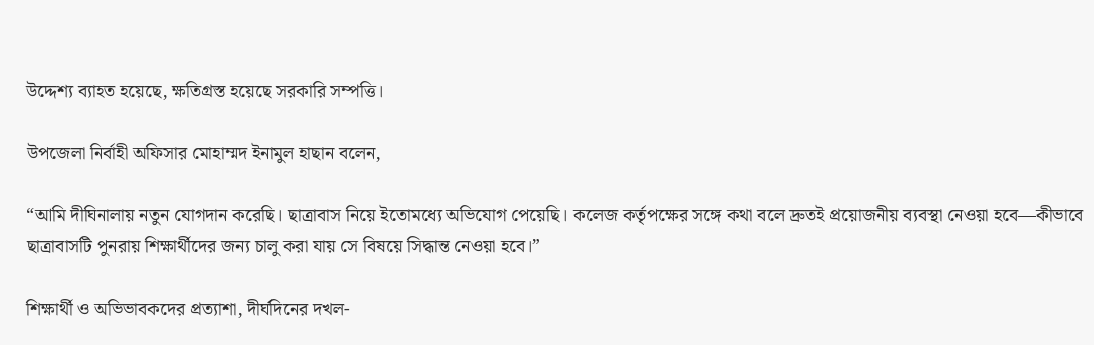উদ্দেশ্য ব্যাহত হয়েছে, ক্ষতিগ্রস্ত হয়েছে সরকারি সম্পত্তি।

উপজেলা নির্বাহী অফিসার মোহাম্মদ ইনামুল হাছান বলেন,

“আমি দীঘিনালায় নতুন যোগদান করেছি। ছাত্রাবাস নিয়ে ইতোমধ্যে অভিযোগ পেয়েছি। কলেজ কর্তৃপক্ষের সঙ্গে কথা বলে দ্রুতই প্রয়োজনীয় ব্যবস্থা নেওয়া হবে—কীভাবে ছাত্রাবাসটি পুনরায় শিক্ষার্থীদের জন্য চালু করা যায় সে বিষয়ে সিদ্ধান্ত নেওয়া হবে।”

শিক্ষার্থী ও অভিভাবকদের প্রত্যাশা, দীর্ঘদিনের দখল-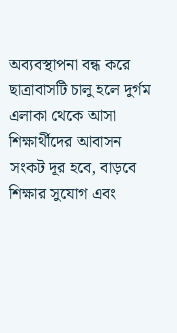অব্যবস্থাপনা বন্ধ করে ছাত্রাবাসটি চালু হলে দুর্গম এলাকা থেকে আসা শিক্ষার্থীদের আবাসন সংকট দূর হবে, বাড়বে শিক্ষার সুযোগ এবং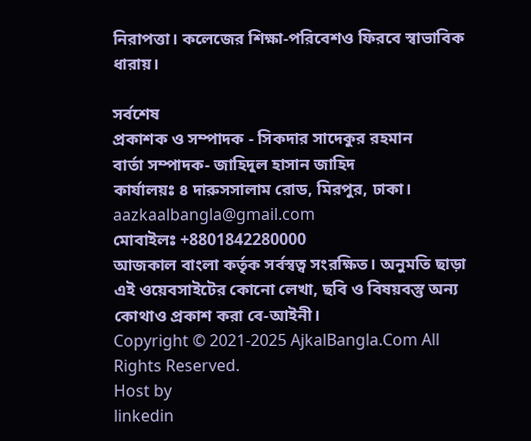নিরাপত্তা। কলেজের শিক্ষা-পরিবেশও ফিরবে স্বাভাবিক ধারায়।

সর্বশেষ
প্রকাশক ও সম্পাদক - সিকদার সাদেকুর রহমান
বার্তা সম্পাদক- জাহিদুল হাসান জাহিদ
কার্যালয়ঃ ৪ দারুসসালাম রোড, মিরপুর, ঢাকা।
aazkaalbangla@gmail.com
মোবাইলঃ +8801842280000
আজকাল বাংলা কর্তৃক সর্বস্বত্ব সংরক্ষিত। অনুমতি ছাড়া এই ওয়েবসাইটের কোনো লেখা, ছবি ও বিষয়বস্তু অন্য কোথাও প্রকাশ করা বে-আইনী।
Copyright © 2021-2025 AjkalBangla.Com All Rights Reserved.
Host by
linkedin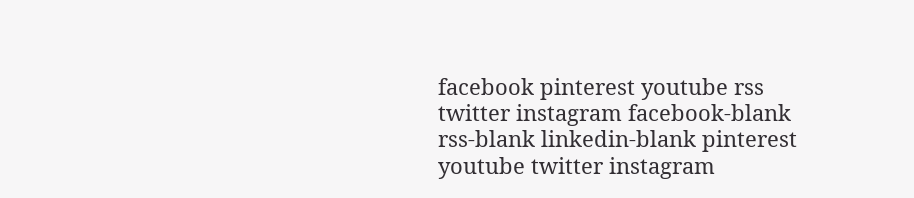facebook pinterest youtube rss twitter instagram facebook-blank rss-blank linkedin-blank pinterest youtube twitter instagram